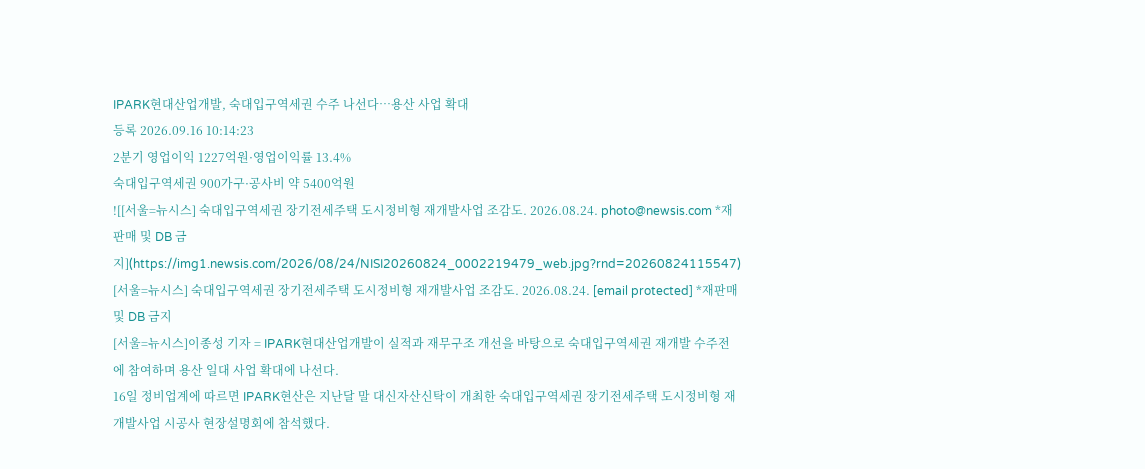IPARK현대산업개발, 숙대입구역세권 수주 나선다…용산 사업 확대
등록 2026.09.16 10:14:23
2분기 영업이익 1227억원·영업이익률 13.4%
숙대입구역세권 900가구·공사비 약 5400억원
![[서울=뉴시스] 숙대입구역세권 장기전세주택 도시정비형 재개발사업 조감도. 2026.08.24. photo@newsis.com *재판매 및 DB 금지](https://img1.newsis.com/2026/08/24/NISI20260824_0002219479_web.jpg?rnd=20260824115547)
[서울=뉴시스] 숙대입구역세권 장기전세주택 도시정비형 재개발사업 조감도. 2026.08.24. [email protected] *재판매 및 DB 금지
[서울=뉴시스]이종성 기자 = IPARK현대산업개발이 실적과 재무구조 개선을 바탕으로 숙대입구역세권 재개발 수주전에 참여하며 용산 일대 사업 확대에 나선다.
16일 정비업계에 따르면 IPARK현산은 지난달 말 대신자산신탁이 개최한 숙대입구역세권 장기전세주택 도시정비형 재개발사업 시공사 현장설명회에 참석했다.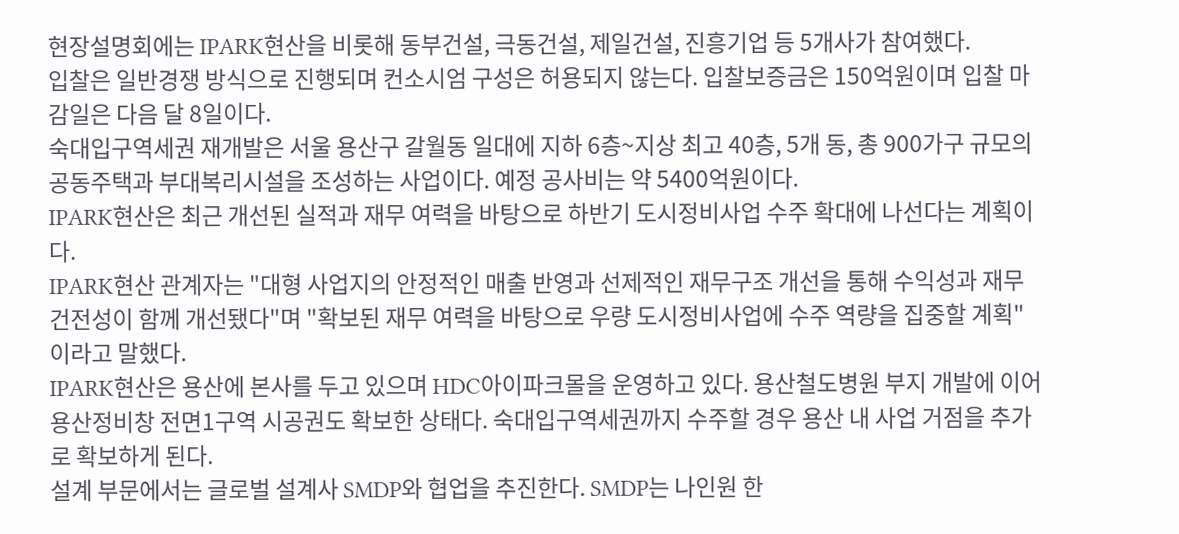현장설명회에는 IPARK현산을 비롯해 동부건설, 극동건설, 제일건설, 진흥기업 등 5개사가 참여했다.
입찰은 일반경쟁 방식으로 진행되며 컨소시엄 구성은 허용되지 않는다. 입찰보증금은 150억원이며 입찰 마감일은 다음 달 8일이다.
숙대입구역세권 재개발은 서울 용산구 갈월동 일대에 지하 6층~지상 최고 40층, 5개 동, 총 900가구 규모의 공동주택과 부대복리시설을 조성하는 사업이다. 예정 공사비는 약 5400억원이다.
IPARK현산은 최근 개선된 실적과 재무 여력을 바탕으로 하반기 도시정비사업 수주 확대에 나선다는 계획이다.
IPARK현산 관계자는 "대형 사업지의 안정적인 매출 반영과 선제적인 재무구조 개선을 통해 수익성과 재무건전성이 함께 개선됐다"며 "확보된 재무 여력을 바탕으로 우량 도시정비사업에 수주 역량을 집중할 계획"이라고 말했다.
IPARK현산은 용산에 본사를 두고 있으며 HDC아이파크몰을 운영하고 있다. 용산철도병원 부지 개발에 이어 용산정비창 전면1구역 시공권도 확보한 상태다. 숙대입구역세권까지 수주할 경우 용산 내 사업 거점을 추가로 확보하게 된다.
설계 부문에서는 글로벌 설계사 SMDP와 협업을 추진한다. SMDP는 나인원 한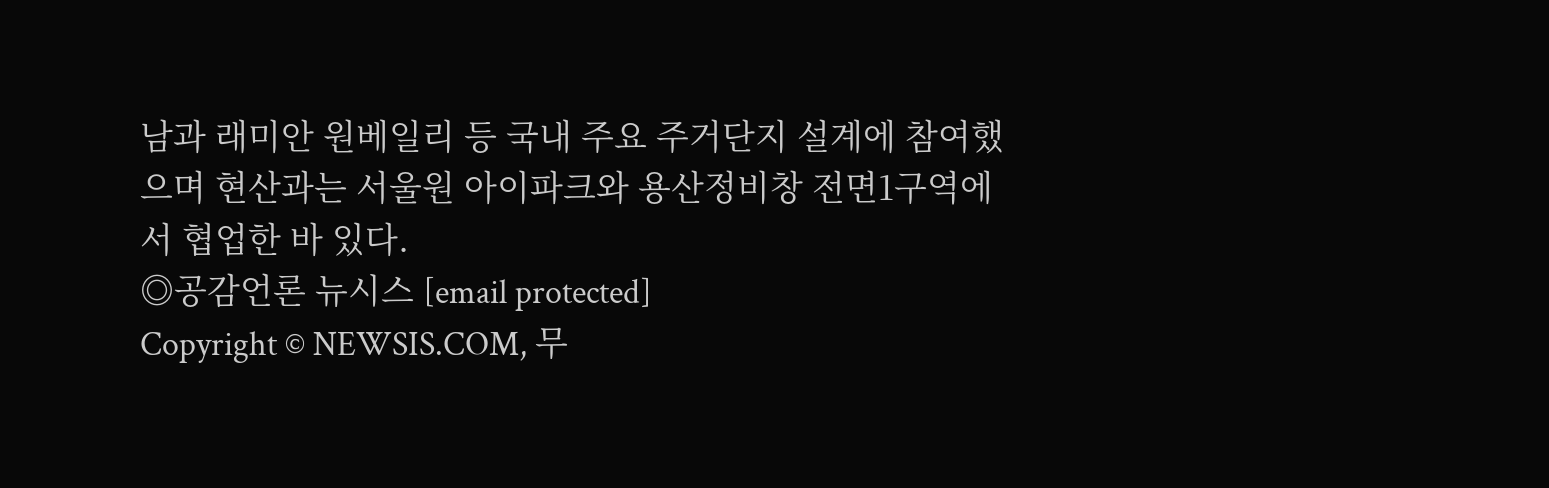남과 래미안 원베일리 등 국내 주요 주거단지 설계에 참여했으며 현산과는 서울원 아이파크와 용산정비창 전면1구역에서 협업한 바 있다.
◎공감언론 뉴시스 [email protected]
Copyright © NEWSIS.COM, 무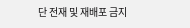단 전재 및 재배포 금지